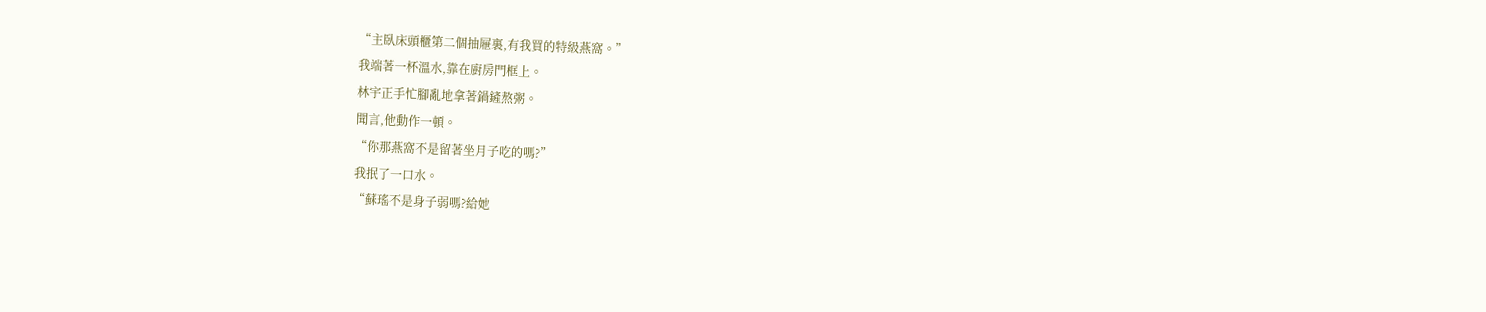“主臥床頭櫃第二個抽屜裏,有我買的特級燕窩。”
我端著一杯溫水,靠在廚房門框上。
林宇正手忙腳亂地拿著鍋鏟熬粥。
聞言,他動作一頓。
“你那燕窩不是留著坐月子吃的嗎?”
我抿了一口水。
“蘇瑤不是身子弱嗎?給她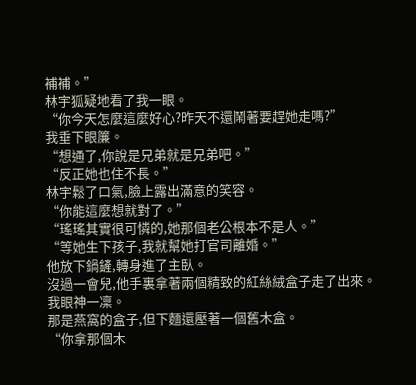補補。”
林宇狐疑地看了我一眼。
“你今天怎麼這麼好心?昨天不還鬧著要趕她走嗎?”
我垂下眼簾。
“想通了,你說是兄弟就是兄弟吧。”
“反正她也住不長。”
林宇鬆了口氣,臉上露出滿意的笑容。
“你能這麼想就對了。”
“瑤瑤其實很可憐的,她那個老公根本不是人。”
“等她生下孩子,我就幫她打官司離婚。”
他放下鍋鏟,轉身進了主臥。
沒過一會兒,他手裏拿著兩個精致的紅絲絨盒子走了出來。
我眼神一凜。
那是燕窩的盒子,但下麵還壓著一個舊木盒。
“你拿那個木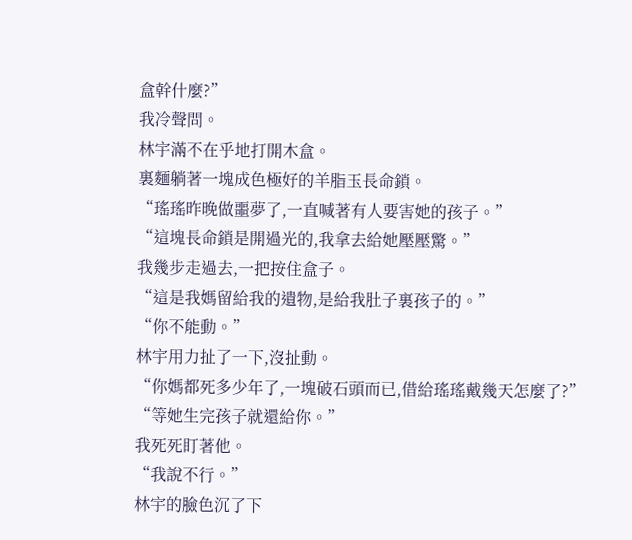盒幹什麼?”
我冷聲問。
林宇滿不在乎地打開木盒。
裏麵躺著一塊成色極好的羊脂玉長命鎖。
“瑤瑤昨晚做噩夢了,一直喊著有人要害她的孩子。”
“這塊長命鎖是開過光的,我拿去給她壓壓驚。”
我幾步走過去,一把按住盒子。
“這是我媽留給我的遺物,是給我肚子裏孩子的。”
“你不能動。”
林宇用力扯了一下,沒扯動。
“你媽都死多少年了,一塊破石頭而已,借給瑤瑤戴幾天怎麼了?”
“等她生完孩子就還給你。”
我死死盯著他。
“我說不行。”
林宇的臉色沉了下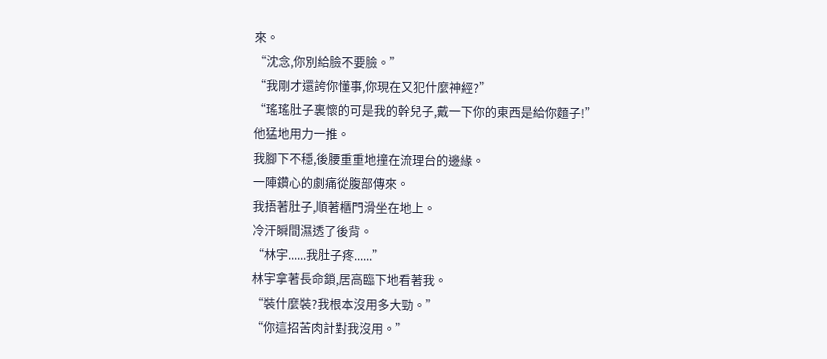來。
“沈念,你別給臉不要臉。”
“我剛才還誇你懂事,你現在又犯什麼神經?”
“瑤瑤肚子裏懷的可是我的幹兒子,戴一下你的東西是給你麵子!”
他猛地用力一推。
我腳下不穩,後腰重重地撞在流理台的邊緣。
一陣鑽心的劇痛從腹部傳來。
我捂著肚子,順著櫃門滑坐在地上。
冷汗瞬間濕透了後背。
“林宇......我肚子疼......”
林宇拿著長命鎖,居高臨下地看著我。
“裝什麼裝?我根本沒用多大勁。”
“你這招苦肉計對我沒用。”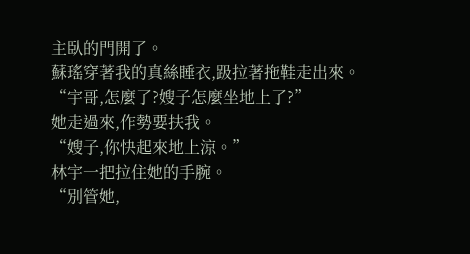主臥的門開了。
蘇瑤穿著我的真絲睡衣,趿拉著拖鞋走出來。
“宇哥,怎麼了?嫂子怎麼坐地上了?”
她走過來,作勢要扶我。
“嫂子,你快起來地上涼。”
林宇一把拉住她的手腕。
“別管她,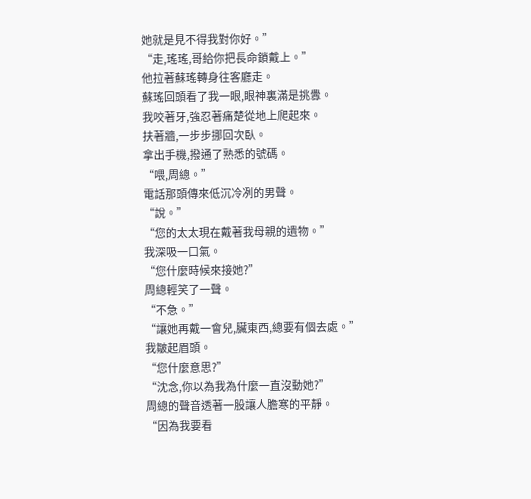她就是見不得我對你好。”
“走,瑤瑤,哥給你把長命鎖戴上。”
他拉著蘇瑤轉身往客廳走。
蘇瑤回頭看了我一眼,眼神裏滿是挑釁。
我咬著牙,強忍著痛楚從地上爬起來。
扶著牆,一步步挪回次臥。
拿出手機,撥通了熟悉的號碼。
“喂,周總。”
電話那頭傳來低沉冷冽的男聲。
“說。”
“您的太太現在戴著我母親的遺物。”
我深吸一口氣。
“您什麼時候來接她?”
周總輕笑了一聲。
“不急。”
“讓她再戴一會兒,臟東西,總要有個去處。”
我皺起眉頭。
“您什麼意思?”
“沈念,你以為我為什麼一直沒動她?”
周總的聲音透著一股讓人膽寒的平靜。
“因為我要看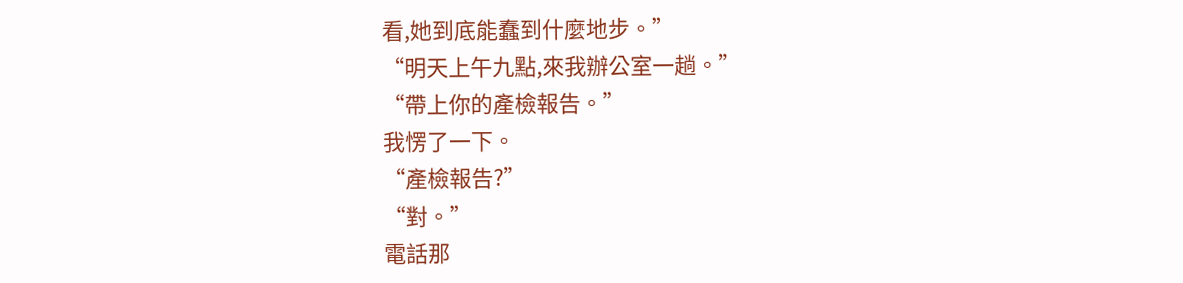看,她到底能蠢到什麼地步。”
“明天上午九點,來我辦公室一趟。”
“帶上你的產檢報告。”
我愣了一下。
“產檢報告?”
“對。”
電話那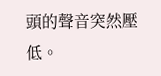頭的聲音突然壓低。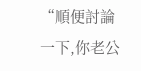“順便討論一下,你老公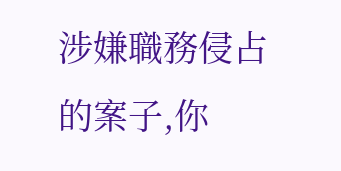涉嫌職務侵占的案子,你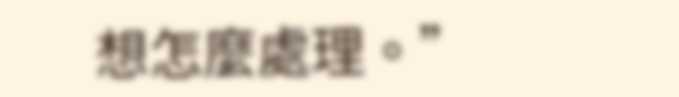想怎麼處理。”